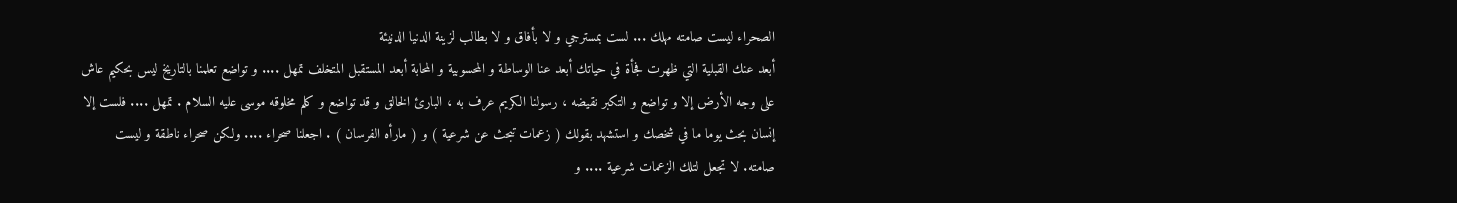الصحراء ليست صامته مهلك ... لست بمسترجي و لا بأفاق و لا بطالب لزينة الدنيا الدنيئة
أبعد عنك القبلية التي ظهرت فجأة في حياتك أبعد عنا الوساطة و المحسوبية و المحابة أبعد المستقبل المتخلف تمهل .... و تواضع تعلمنا بالتاريخ ليس بحكيم عاش على وجه الأرض إلا و تواضع و التكبر نقيضه ، رسولنا الكريم عرف به ، البارئ الخالق و قد تواضع و كلم مخلوقه موسى عليه السلام . تمهل .... فلست إلا إنسان بحث يوما ما في شخصك و استشهد بقولك ( زعمات تبحث عن شرعية ) و ( مارأه الفرسان ) . اجعلنا صحراء .... ولكن صحراء ناطقة و ليست صامته. لا تجعل لتلك الزعمات شرعية .... و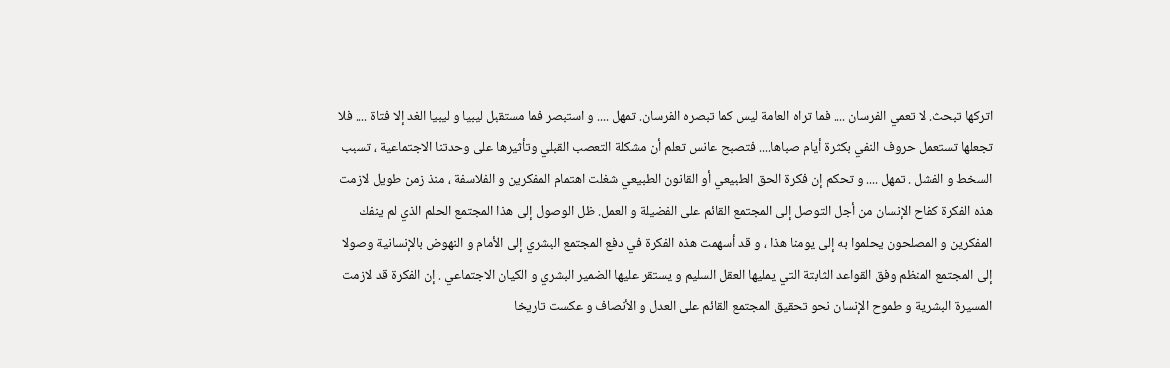اتركها تبحث. لا تعمي الفرسان .... فما تراه العامة ليس كما تبصره الفرسان. تمهل .... و استبصر فما مستقبل ليبيا و ليبيا الغد إلا فتاة .... فلا تجعلها تستعمل حروف النفي بكثرة أيام صباها.... فتصبح عانس تعلم أن مشكلة التعصب القبلي وتأثيرها على وحدتنا الاجتماعية ، تسبب السخط و الفشل . تمهل .... و تحكم إن فكرة الحق الطبيعي أو القانون الطبيعي شغلت اهتمام المفكرين و الفلاسفة ، منذ زمن طويل لازمت هذه الفكرة كفاح الإنسان من أجل التوصل إلى المجتمع القائم على الفضيلة و العمل. ظل الوصول إلى هذا المجتمع الحلم الذي لم ينفك المفكرين و المصلحون يحلموا به إلى يومنا هذا ، و قد أسهمت هذه الفكرة في دفع المجتمع البشري إلى الأمام و النهوض بالإنسانية وصولا إلى المجتمع المنظم وفق القواعد الثابتة التي يمليها العقل السليم و يستقر عليها الضمير البشري و الكيان الاجتماعي . إن الفكرة قد لازمت المسيرة البشرية و طموح الإنسان نحو تحقيق المجتمع القائم على العدل و الأنصاف و عكست تاريخا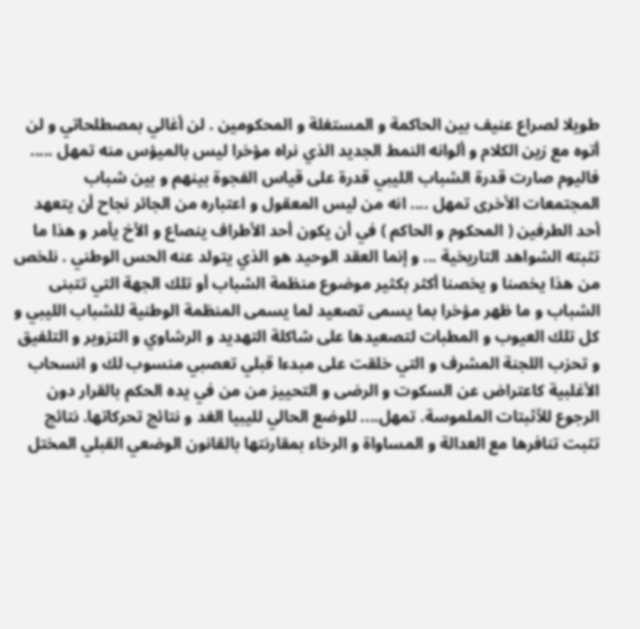طويلا لصراع عنيف بين الحاكمة و المستغلة و المحكومين . لن أغالي بمصطلحاتي و لن أتوه مع زين الكلام و ألوانه النمط الجديد الذي نراه مؤخرا ليس بالميؤس منه تمهل ..... فاليوم صارت قدرة الشباب الليبي قدرة على قياس الفجوة بينهم و بين شباب المجتمعات الأخرى تمهل .... انه من ليس المعقول و اعتباره من الجائر نجاح أن يتعهد أحد الطرفين ( المحكوم و الحاكم ) في أن يكون أحد الأطراف ينصاع و الأخ يأمر و هذا ما تثبته الشواهد التاريخية ... و إنما العقد الوحيد هو الذي يتولد عنه الحس الوطني . نلخص من هذا يخصنا و يخصنا أكثر بكثير موضوع منظمة الشباب أو تلك الجهة التي تتبنى الشباب و ما ظهر مؤخرا بما يسمى تصعيد لما يسمى المنظمة الوطنية للشباب الليبي و كل تلك العيوب و المطبات لتصعيدها على شاكلة التهديد و الرشاوي و التزوير و التلفيق و تحزب اللجنة المشرف و التي خلقت على مبدءا قبلي تعصبي منسوب لك و انسحاب الأغلبية كاعتراض عن السكوت و الرضى و التحييز من من في يده الحكم بالقرار دون الرجوع للأثبتات الملموسة. تمهل.... للوضع الحالي لليبيا الغد و نتائج تحركاتها. نتائج تثبت تنافرها مع العدالة و المساواة و الرخاء بمقارنتها بالقانون الوضعي القبلي المختل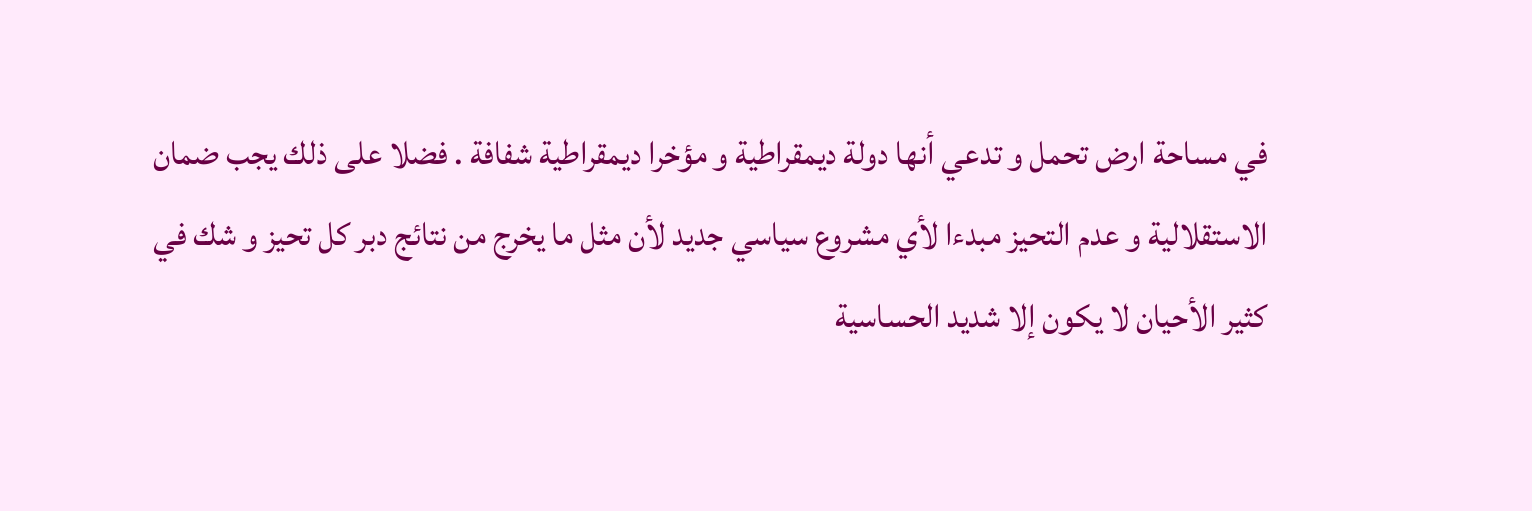في مساحة ارض تحمل و تدعي أنها دولة ديمقراطية و مؤخرا ديمقراطية شفافة . فضلا على ذلك يجب ضمان الاستقلالية و عدم التحيز مبدءا لأي مشروع سياسي جديد لأن مثل ما يخرج من نتائج دبر كل تحيز و شك في كثير الأحيان لا يكون إلا شديد الحساسية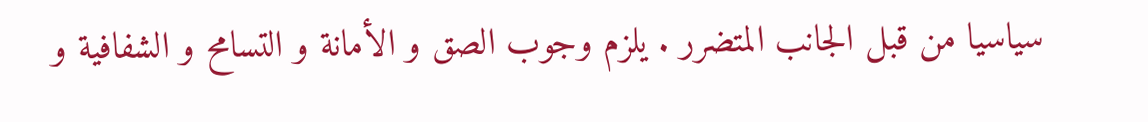سياسيا من قبل الجانب المتضرر . يلزم وجوب الصق و الأمانة و التسامح و الشفافية و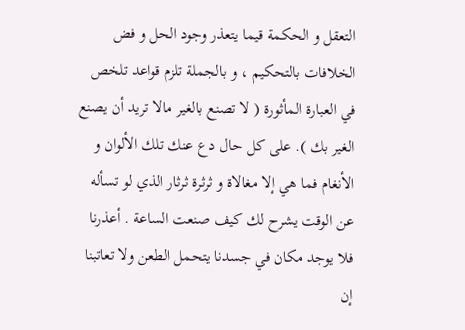التعقل و الحكمة قيما يتعذر وجود الحل و فض الخلافات بالتحكيم ، و بالجملة تلزم قواعد تلخص في العبارة المأثورة ( لا تصنع بالغير مالا تريد أن يصنع الغير بك ). على كل حال دع عنك تلك الألوان و الأنغام فما هي إلا مغالاة و ثرثرة ثرثار الذي لو تسأله عن الوقت يشرح لك كيف صنعت الساعة . أعذرنا فلا يوجد مكان في جسدنا يتحمل الطعن ولا تعاتبنا إن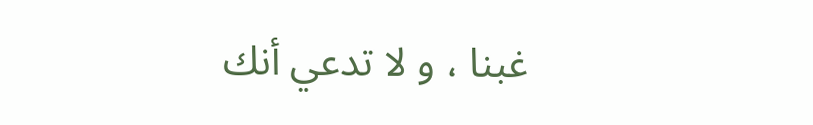غبنا ، و لا تدعي أنك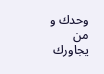وحدك و من يجاورك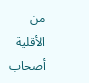من الأقلية أصحاب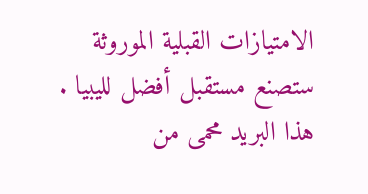الامتيازات القبلية الموروثة ستصنع مستقبل أفضل لليبيا .
هذا البريد محمى من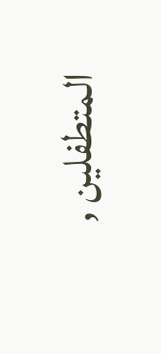المتطفلين ,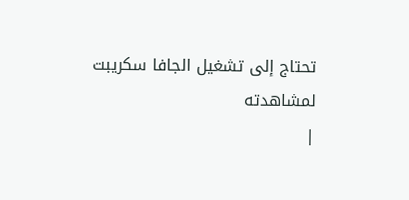تحتاج إلى تشغيل الجافا سكريبت لمشاهدته
|